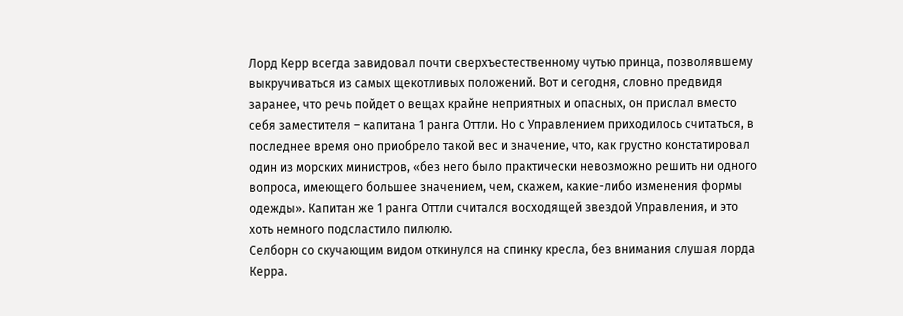Лорд Керр всегда завидовал почти сверхъестественному чутью принца, позволявшему выкручиваться из самых щекотливых положений. Вот и сегодня, словно предвидя заранее, что речь пойдет о вещах крайне неприятных и опасных, он прислал вместо себя заместителя – капитана 1 ранга Оттли. Но с Управлением приходилось считаться, в последнее время оно приобрело такой вес и значение, что, как грустно констатировал один из морских министров, «без него было практически невозможно решить ни одного вопроса, имеющего большее значением, чем, скажем, какие-либо изменения формы одежды». Капитан же 1 ранга Оттли считался восходящей звездой Управления, и это хоть немного подсластило пилюлю.
Селборн со скучающим видом откинулся на спинку кресла, без внимания слушая лорда Керра.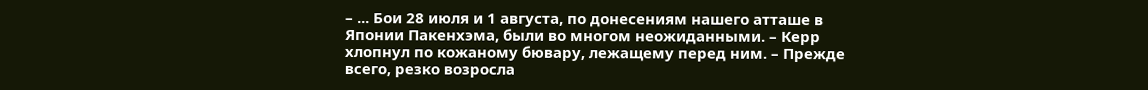– ... Бои 28 июля и 1 августа, по донесениям нашего атташе в Японии Пакенхэма, были во многом неожиданными. – Керр хлопнул по кожаному бювару, лежащему перед ним. – Прежде всего, резко возросла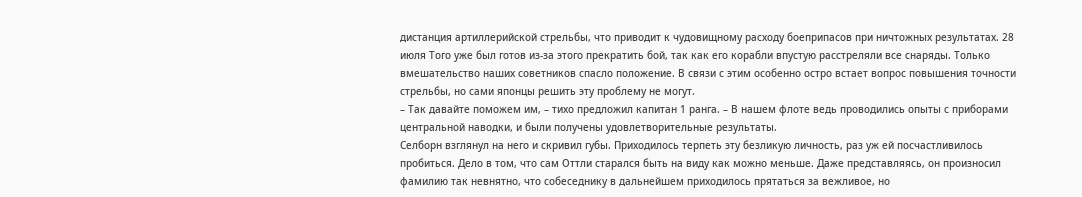дистанция артиллерийской стрельбы, что приводит к чудовищному расходу боеприпасов при ничтожных результатах. 28 июля Того уже был готов из-за этого прекратить бой, так как его корабли впустую расстреляли все снаряды. Только вмешательство наших советников спасло положение. В связи с этим особенно остро встает вопрос повышения точности стрельбы, но сами японцы решить эту проблему не могут.
– Так давайте поможем им, – тихо предложил капитан 1 ранга. – В нашем флоте ведь проводились опыты с приборами центральной наводки, и были получены удовлетворительные результаты.
Селборн взглянул на него и скривил губы. Приходилось терпеть эту безликую личность, раз уж ей посчастливилось пробиться. Дело в том, что сам Оттли старался быть на виду как можно меньше. Даже представляясь, он произносил фамилию так невнятно, что собеседнику в дальнейшем приходилось прятаться за вежливое, но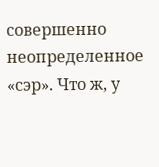совершенно неопределенное «сэр». Что ж, у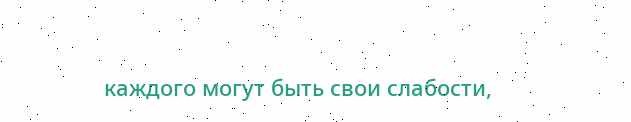каждого могут быть свои слабости,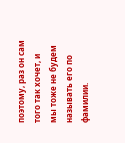поэтому, раз он сам того так хочет, и мы тоже не будем называть его по фамилии.